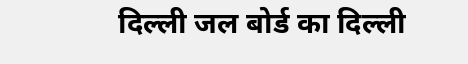दिल्ली जल बोर्ड का दिल्ली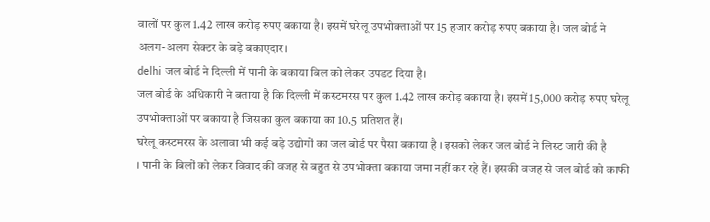वालों पर कुल 1.42 लाख करोड़ रुपए बकाया है। इसमें घरेलू उपभोक्ताओं पर 15 हजार करोड़ रुपए बकाया है। जल बोर्ड ने अलग-अलग सेक्टर के बड़े बकाएदार।
delhi जल बोर्ड ने दिल्ली में पानी के बकाया बिल को लेकर उपडट दिया है।
जल बोर्ड के अधिकारी ने बताया है कि दिल्ली में कस्टमरस पर कुल 1.42 लाख करोड़ बकाया है। इसमें 15,000 करोड़ रुपए घरेलू उपभोक्ताओं पर बकाया है जिसका कुल बकाया का 10.5 प्रतिशत हैं।
घरेलू कस्टमरस के अलावा भी कई बड़े उद्योगों का जल बोर्ड पर पैसा बकाया है । इसको लेकर जल बोर्ड ने लिस्ट जारी की है
। पानी के बिलों को लेकर विवाद की वजह से बहुत से उपभोक्ता बकाया जमा नहीं कर रहे हैं। इसकी वजह से जल बोर्ड को काफी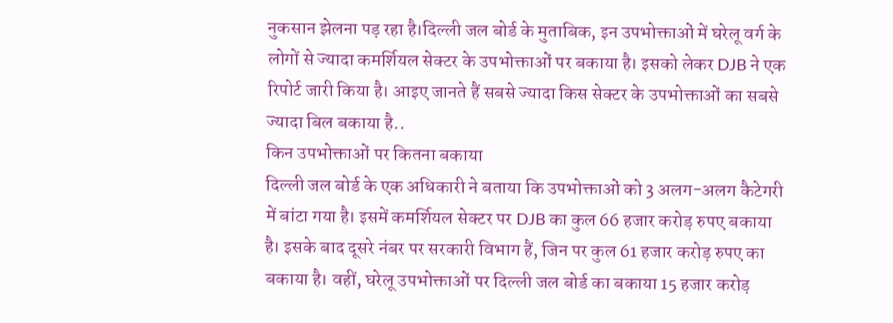नुकसान झेलना पड़ रहा है।दिल्ली जल बोर्ड के मुताबिक, इन उपभोक्ताओं में घरेलू वर्ग के लोगों से ज्यादा कमर्शियल सेक्टर के उपभोक्ताओं पर बकाया है। इसको लेकर DJB ने एक रिपोर्ट जारी किया है। आइए जानते हैं सबसे ज्यादा किस सेक्टर के उपभोक्ताओं का सबसे ज्यादा बिल बकाया है..
किन उपभोक्ताओं पर कितना बकाया
दिल्ली जल बोर्ड के एक अधिकारी ने बताया कि उपभोक्ताओं को 3 अलग-अलग कैटेगरी में बांटा गया है। इसमें कमर्शियल सेक्टर पर DJB का कुल 66 हजार करोड़ रुपए बकाया है। इसके बाद दूसरे नंबर पर सरकारी विभाग हैं, जिन पर कुल 61 हजार करोड़ रुपए का बकाया है। वहीं, घरेलू उपभोक्ताओं पर दिल्ली जल बोर्ड का बकाया 15 हजार करोड़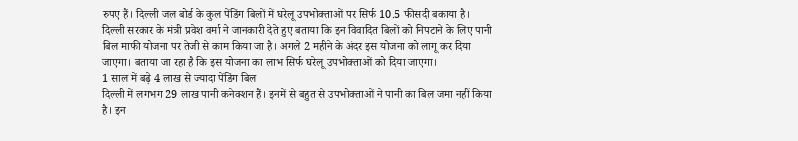रुपए हैं। दिल्ली जल बोर्ड के कुल पेंडिंग बिलों में घरेलू उपभोक्ताओं पर सिर्फ 10.5 फीसदी बकाया है।
दिल्ली सरकार के मंत्री प्रवेश वर्मा ने जानकारी देते हुए बताया कि इन विवादित बिलों को निपटाने के लिए पानी बिल माफी योजना पर तेजी से काम किया जा है। अगले 2 महीने के अंदर इस योजना को लागू कर दिया जाएगा। बताया जा रहा है कि इस योजना का लाभ सिर्फ घरेलू उपभोक्ताओं को दिया जाएगा।
1 साल में बढ़े 4 लाख से ज्यादा पेंडिंग बिल
दिल्ली में लगभग 29 लाख पानी कनेक्शन हैं। इनमें से बहुत से उपभोक्ताओं ने पानी का बिल जमा नहीं किया है। इन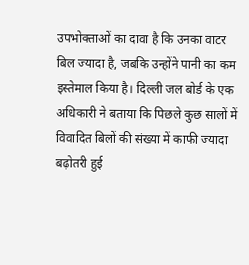उपभोक्ताओं का दावा है कि उनका वाटर बिल ज्यादा है, जबकि उन्होंने पानी का कम इस्तेमाल किया है। दिल्ली जल बोर्ड के एक अधिकारी ने बताया कि पिछले कुछ सालों में विवादित बिलों की संख्या में काफी ज्यादा बढ़ोतरी हुई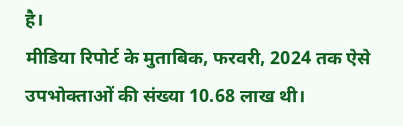है।
मीडिया रिपोर्ट के मुताबिक, फरवरी, 2024 तक ऐसे उपभोक्ताओं की संख्या 10.68 लाख थी।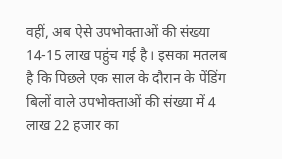वहीं, अब ऐसे उपभोक्ताओं की संख्या 14-15 लाख पहुंच गई है। इसका मतलब है कि पिछले एक साल के दौरान के पेंडिंग बिलों वाले उपभोक्ताओं की संख्या में 4 लाख 22 हजार का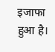इजाफा हुआ है।